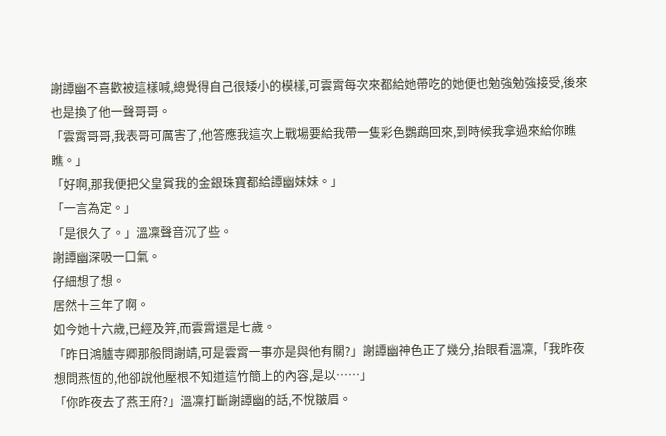謝譚幽不喜歡被這樣喊,總覺得自己很矮小的模樣,可雲霄每次來都給她帶吃的她便也勉強勉強接受,後來也是換了他一聲哥哥。
「雲霄哥哥,我表哥可厲害了,他答應我這次上戰場要給我帶一隻彩色鸚鵡回來,到時候我拿過來給你瞧瞧。」
「好啊,那我便把父皇賞我的金銀珠寶都給譚幽妹妹。」
「一言為定。」
「是很久了。」溫凜聲音沉了些。
謝譚幽深吸一口氣。
仔細想了想。
居然十三年了啊。
如今她十六歲,已經及笄,而雲霄還是七歲。
「昨日鴻臚寺卿那般問謝靖,可是雲霄一事亦是與他有關?」謝譚幽神色正了幾分,抬眼看溫凜,「我昨夜想問燕恆的,他卻說他壓根不知道這竹簡上的內容,是以……」
「你昨夜去了燕王府?」溫凜打斷謝譚幽的話,不悅皺眉。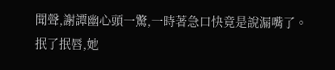聞聲,謝譚幽心頭一驚,一時著急口快竟是說漏嘴了。
抿了抿唇,她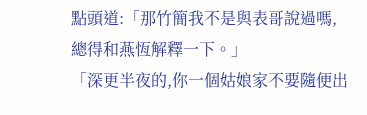點頭道:「那竹簡我不是與表哥說過嗎,總得和燕恆解釋一下。」
「深更半夜的,你一個姑娘家不要隨便出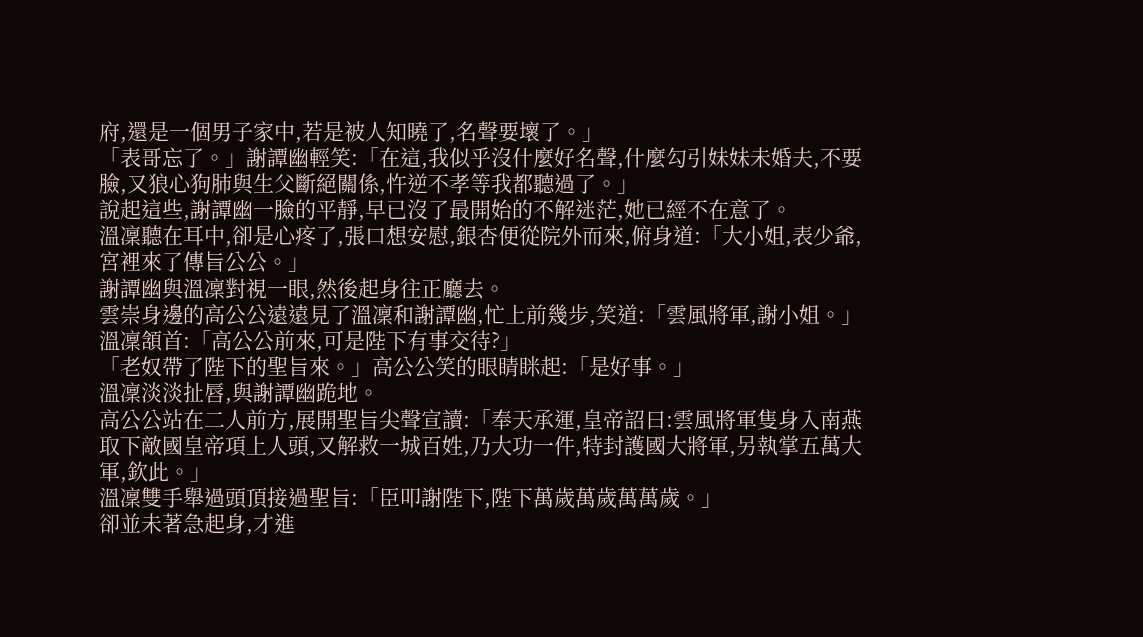府,還是一個男子家中,若是被人知曉了,名聲要壞了。」
「表哥忘了。」謝譚幽輕笑:「在這,我似乎沒什麼好名聲,什麼勾引妹妹未婚夫,不要臉,又狼心狗肺與生父斷絕關係,忤逆不孝等我都聽過了。」
說起這些,謝譚幽一臉的平靜,早已沒了最開始的不解迷茫,她已經不在意了。
溫凜聽在耳中,卻是心疼了,張口想安慰,銀杏便從院外而來,俯身道:「大小姐,表少爺,宮裡來了傳旨公公。」
謝譚幽與溫凜對視一眼,然後起身往正廳去。
雲崇身邊的高公公遠遠見了溫凜和謝譚幽,忙上前幾步,笑道:「雲風將軍,謝小姐。」
溫凜頷首:「高公公前來,可是陛下有事交待?」
「老奴帶了陛下的聖旨來。」高公公笑的眼睛眯起:「是好事。」
溫凜淡淡扯唇,與謝譚幽跪地。
高公公站在二人前方,展開聖旨尖聲宣讀:「奉天承運,皇帝詔曰:雲風將軍隻身入南燕取下敵國皇帝項上人頭,又解救一城百姓,乃大功一件,特封護國大將軍,另執掌五萬大軍,欽此。」
溫凜雙手舉過頭頂接過聖旨:「臣叩謝陛下,陛下萬歲萬歲萬萬歲。」
卻並未著急起身,才進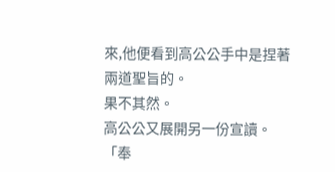來,他便看到高公公手中是捏著兩道聖旨的。
果不其然。
高公公又展開另一份宣讀。
「奉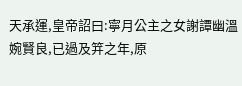天承運,皇帝詔曰:寧月公主之女謝譚幽溫婉賢良,已過及笄之年,原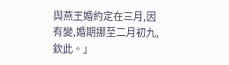與燕王婚約定在三月,因有變,婚期挪至二月初九,欽此。」